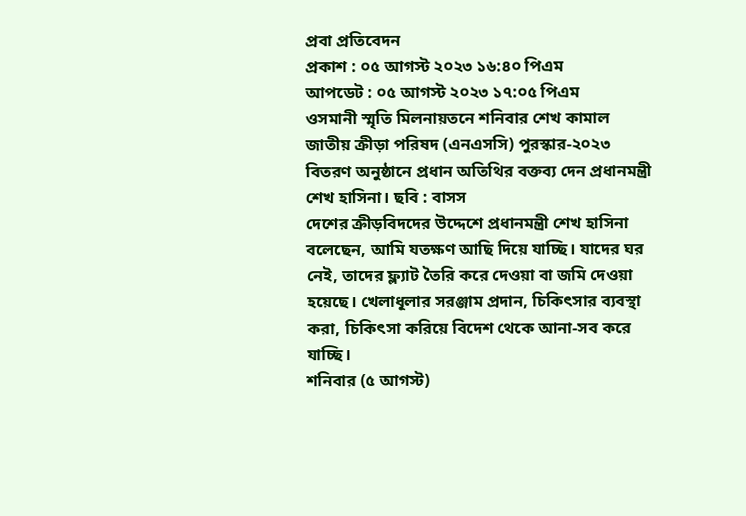প্রবা প্রতিবেদন
প্রকাশ : ০৫ আগস্ট ২০২৩ ১৬:৪০ পিএম
আপডেট : ০৫ আগস্ট ২০২৩ ১৭:০৫ পিএম
ওসমানী স্মৃতি মিলনায়তনে শনিবার শেখ কামাল জাতীয় ক্রীড়া পরিষদ (এনএসসি) পুরস্কার-২০২৩ বিতরণ অনুষ্ঠানে প্রধান অতিথির বক্তব্য দেন প্রধানমন্ত্রী শেখ হাসিনা। ছবি : বাসস
দেশের ক্রীড়বিদদের উদ্দেশে প্রধানমন্ত্রী শেখ হাসিনা বলেছেন, আমি যতক্ষণ আছি দিয়ে যাচ্ছি। যাদের ঘর নেই, তাদের ফ্ল্যাট তৈরি করে দেওয়া বা জমি দেওয়া হয়েছে। খেলাধূলার সরঞ্জাম প্রদান, চিকিৎসার ব্যবস্থা করা, চিকিৎসা করিয়ে বিদেশ থেকে আনা-সব করে যাচ্ছি।
শনিবার (৫ আগস্ট)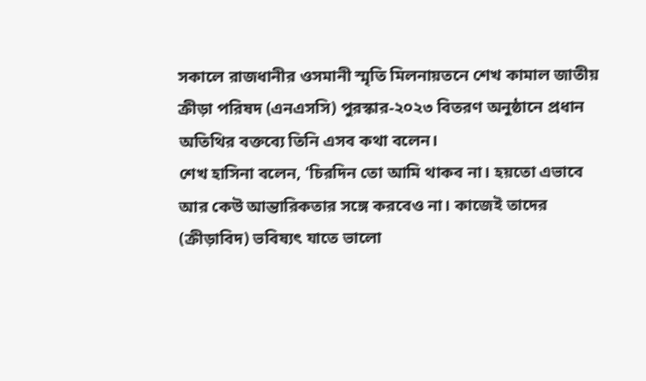সকালে রাজধানীর ওসমানী স্মৃতি মিলনায়তনে শেখ কামাল জাতীয় ক্রীড়া পরিষদ (এনএসসি) পুরস্কার-২০২৩ বিতরণ অনুষ্ঠানে প্রধান অতিথির বক্তব্যে তিনি এসব কথা বলেন।
শেখ হাসিনা বলেন, ‘চিরদিন তো আমি থাকব না। হয়তো এভাবে আর কেউ আন্তারিকতার সঙ্গে করবেও না। কাজেই তাদের (ক্রীড়াবিদ) ভবিষ্যৎ যাতে ভালো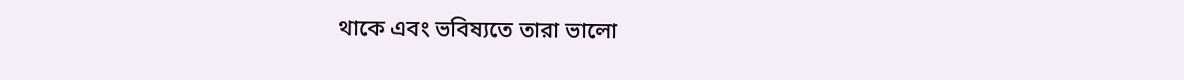থাকে এবং ভবিষ্যতে তারা ভালো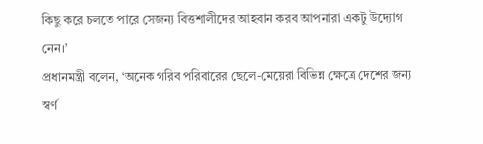কিছু করে চলতে পারে সেজন্য বিত্তশালীদের আহবান করব আপনারা একটু উদ্যোগ নেন।’
প্রধানমন্ত্রী বলেন, ‘অনেক গরিব পরিবারের ছেলে-মেয়েরা বিভিন্ন ক্ষেত্রে দেশের জন্য স্বর্ণ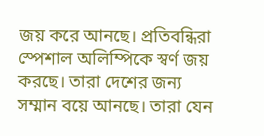জয় করে আনছে। প্রতিবন্ধিরা স্পেশাল অলিম্পিকে স্বর্ণ জয় করছে। তারা দেশের জন্য সম্মান বয়ে আনছে। তারা যেন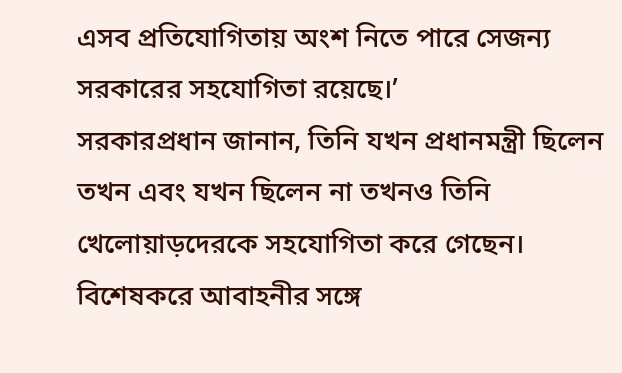এসব প্রতিযোগিতায় অংশ নিতে পারে সেজন্য সরকারের সহযোগিতা রয়েছে।’
সরকারপ্রধান জানান, তিনি যখন প্রধানমন্ত্রী ছিলেন তখন এবং যখন ছিলেন না তখনও তিনি খেলোয়াড়দেরকে সহযোগিতা করে গেছেন। বিশেষকরে আবাহনীর সঙ্গে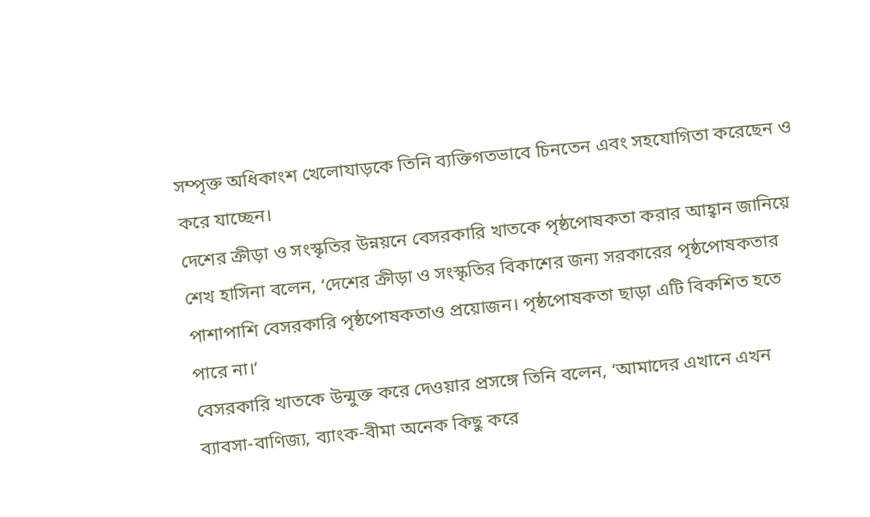সম্পৃক্ত অধিকাংশ খেলোযাড়কে তিনি ব্যক্তিগতভাবে চিনতেন এবং সহযোগিতা করেছেন ও করে যাচ্ছেন।
দেশের ক্রীড়া ও সংস্কৃতির উন্নয়নে বেসরকারি খাতকে পৃষ্ঠপোষকতা করার আহ্বান জানিয়ে শেখ হাসিনা বলেন, ‘দেশের ক্রীড়া ও সংস্কৃতির বিকাশের জন্য সরকারের পৃষ্ঠপোষকতার পাশাপাশি বেসরকারি পৃষ্ঠপোষকতাও প্রয়োজন। পৃষ্ঠপোষকতা ছাড়া এটি বিকশিত হতে পারে না।’
বেসরকারি খাতকে উন্মুক্ত করে দেওয়ার প্রসঙ্গে তিনি বলেন, ‘আমাদের এখানে এখন ব্যাবসা-বাণিজ্য, ব্যাংক-বীমা অনেক কিছু করে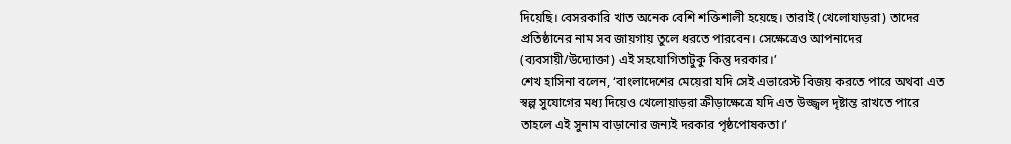দিয়েছি। বেসরকারি খাত অনেক বেশি শক্তিশালী হয়েছে। তারাই (খেলোযাড়রা) তাদের প্রতিষ্ঠানের নাম সব জায়গায় তুলে ধরতে পারবেন। সেক্ষেত্রেও আপনাদের (ব্যবসায়ী/উদ্যোক্তা) এই সহযোগিতাটুকু কিন্তু দরকার।’
শেখ হাসিনা বলেন, ‘বাংলাদেশের মেয়েরা যদি সেই এভারেস্ট বিজয় করতে পারে অথবা এত স্বল্প সুযোগের মধ্য দিয়েও খেলোয়াড়রা ক্রীড়াক্ষেত্রে যদি এত উজ্জ্বল দৃষ্টান্ত রাখতে পারে তাহলে এই সুনাম বাড়ানোর জন্যই দরকার পৃষ্ঠপোষকতা।’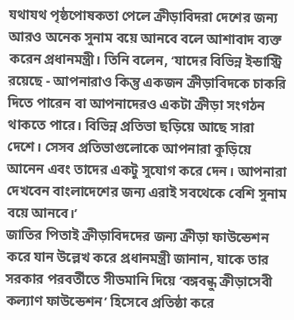যথাযথ পৃষ্ঠপোষকতা পেলে ক্রীড়াবিদরা দেশের জন্য আরও অনেক সুনাম বয়ে আনবে বলে আশাবাদ ব্যক্ত করেন প্রধানমন্ত্রী। তিনি বলেন, ‘যাদের বিভিন্ন ইন্ডাস্ট্রি রয়েছে - আপনারাও কিন্তু একজন ক্রীড়াবিদকে চাকরি দিতে পারেন বা আপনাদেরও একটা ক্রীড়া সংগঠন থাকতে পারে। বিভিন্ন প্রতিভা ছড়িয়ে আছে সারা দেশে। সেসব প্রতিভাগুলোকে আপনারা কুড়িয়ে আনেন এবং তাদের একটু সুযোগ করে দেন। আপনারা দেখবেন বাংলাদেশের জন্য এরাই সবথেকে বেশি সুনাম বয়ে আনবে।’
জাতির পিতাই ক্রীড়াবিদদের জন্য ক্রীড়া ফাউন্ডেশন করে যান উল্লেখ করে প্রধানমন্ত্রী জানান, যাকে তার সরকার পরবর্তীতে সীডমানি দিয়ে ‘বঙ্গবন্ধু ক্রীড়াসেবী কল্যাণ ফাউন্ডেশন’ হিসেবে প্রতিষ্ঠা করে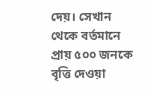দেয়। সেখান থেকে বর্তমানে প্রায় ৫০০ জনকে বৃত্তি দেওয়া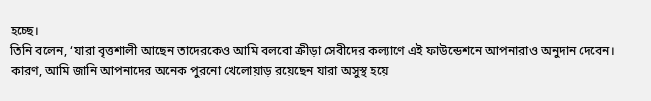হচ্ছে।
তিনি বলেন, ‘যারা বৃত্তশালী আছেন তাদেরকেও আমি বলবো ক্রীড়া সেবীদের কল্যাণে এই ফাউন্ডেশনে আপনারাও অনুদান দেবেন। কারণ, আমি জানি আপনাদের অনেক পুরনো খেলোয়াড় রয়েছেন যারা অসুস্থ হয়ে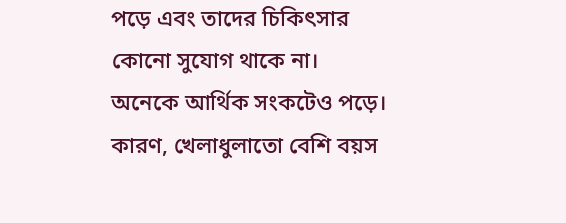পড়ে এবং তাদের চিকিৎসার কোনো সুযোগ থাকে না। অনেকে আর্থিক সংকটেও পড়ে। কারণ, খেলাধুলাতো বেশি বয়স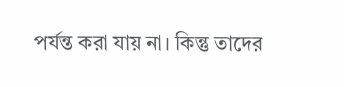পর্যন্ত করা যায় না। কিন্তু তাদের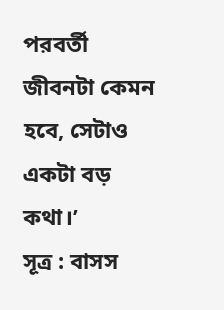পরবর্তী জীবনটা কেমন হবে, সেটাও একটা বড় কথা।’
সূত্র : বাসস